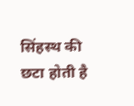सिंहस्थ की छटा होती है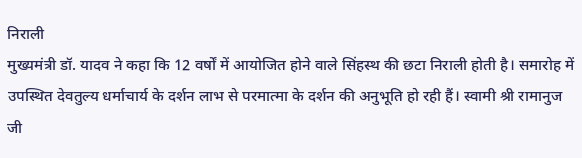निराली
मुख्यमंत्री डॉ. यादव ने कहा कि 12 वर्षों में आयोजित होने वाले सिंहस्थ की छटा निराली होती है। समारोह में उपस्थित देवतुल्य धर्माचार्य के दर्शन लाभ से परमात्मा के दर्शन की अनुभूति हो रही हैं। स्वामी श्री रामानुज जी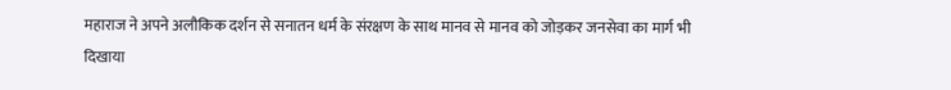महाराज ने अपने अलौकिक दर्शन से सनातन धर्म के संरक्षण के साथ मानव से मानव को जोड़कर जनसेवा का मार्ग भी दिखाया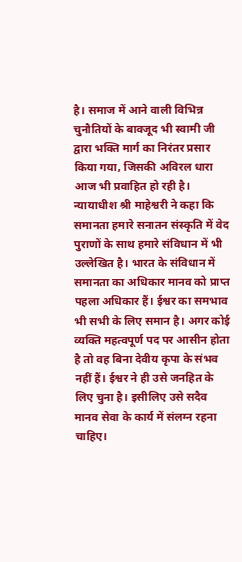है। समाज में आने वाली विभिन्न चुनौतियों के बावजूद भी स्वामी जी द्वारा भक्ति मार्ग का निरंतर प्रसार किया गया, जिसकी अविरल धारा आज भी प्रवाहित हो रही है।
न्यायाधीश श्री माहेश्वरी ने कहा कि समानता हमारे सनातन संस्कृति में वेद पुराणों के साथ हमारे संविधान में भी उल्लेखित है। भारत के संविधान में समानता का अधिकार मानव को प्राप्त पहला अधिकार हैं। ईश्वर का समभाव भी सभी के लिए समान है। अगर कोई व्यक्ति महत्वपूर्ण पद पर आसीन होता है तो वह बिना देवीय कृपा के संभव नहीं हैं। ईश्वर ने ही उसे जनहित के लिए चुना है। इसीलिए उसे सदैव मानव सेवा के कार्य में संलग्न रहना चाहिए।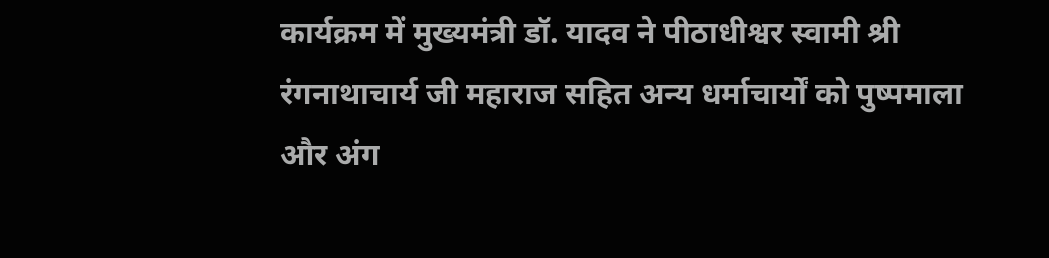कार्यक्रम में मुख्यमंत्री डॉ. यादव ने पीठाधीश्वर स्वामी श्री रंगनाथाचार्य जी महाराज सहित अन्य धर्माचार्यों को पुष्पमाला और अंग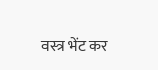वस्त्र भेंट कर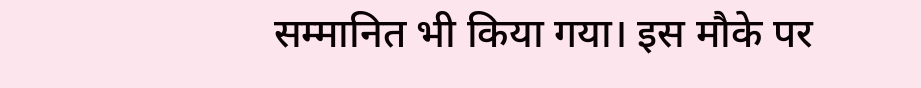सम्मानित भी किया गया। इस मौके पर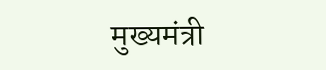मुख्यमंत्री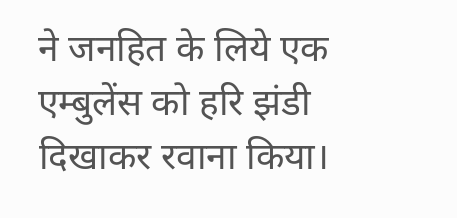ने जनहित के लिये एक एम्बुलेंस को हरि झंडी दिखाकर रवाना किया।